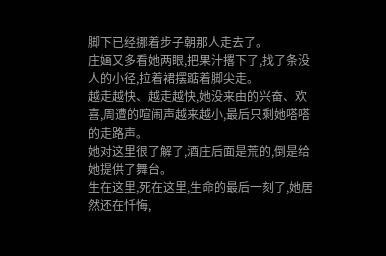脚下已经挪着步子朝那人走去了。
庄婳又多看她两眼,把果汁撂下了,找了条没人的小径,拉着裙摆踮着脚尖走。
越走越快、越走越快,她没来由的兴奋、欢喜,周遭的喧闹声越来越小,最后只剩她嗒嗒的走路声。
她对这里很了解了,酒庄后面是荒的,倒是给她提供了舞台。
生在这里,死在这里,生命的最后一刻了,她居然还在忏悔,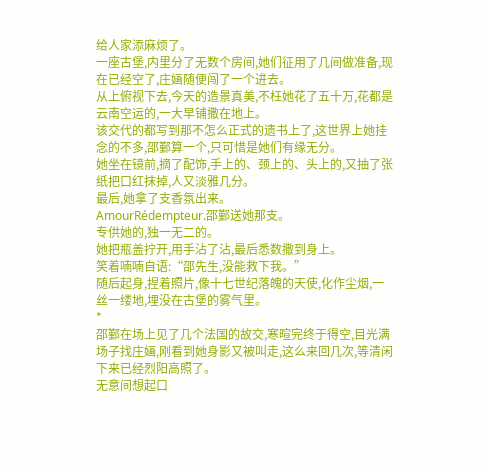给人家添麻烦了。
一座古堡,内里分了无数个房间,她们征用了几间做准备,现在已经空了,庄婳随便闯了一个进去。
从上俯视下去,今天的造景真美,不枉她花了五十万,花都是云南空运的,一大早铺撒在地上。
该交代的都写到那不怎么正式的遗书上了,这世界上她挂念的不多,邵鄞算一个,只可惜是她们有缘无分。
她坐在镜前,摘了配饰,手上的、颈上的、头上的,又抽了张纸把口红抹掉,人又淡雅几分。
最后,她拿了支香氛出来。
AmourRédempteur.邵鄞送她那支。
专供她的,独一无二的。
她把瓶盖拧开,用手沾了沾,最后悉数撒到身上。
笑着喃喃自语:“邵先生,没能救下我。”
随后起身,捏着照片,像十七世纪落魄的天使,化作尘烟,一丝一缕地,埋没在古堡的雾气里。
*
邵鄞在场上见了几个法国的故交,寒暄完终于得空,目光满场子找庄婳,刚看到她身影又被叫走,这么来回几次,等清闲下来已经烈阳高照了。
无意间想起口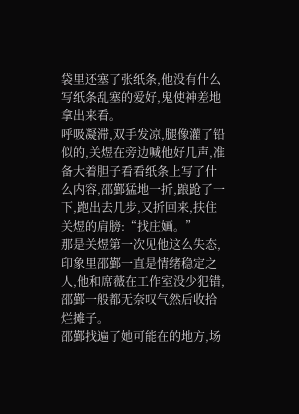袋里还塞了张纸条,他没有什么写纸条乱塞的爱好,鬼使神差地拿出来看。
呼吸凝滞,双手发凉,腿像灌了铅似的,关煜在旁边喊他好几声,准备大着胆子看看纸条上写了什么内容,邵鄞猛地一折,踉跄了一下,跑出去几步,又折回来,扶住关煜的肩膀:“找庄婳。”
那是关煜第一次见他这么失态,印象里邵鄞一直是情绪稳定之人,他和席薇在工作室没少犯错,邵鄞一般都无奈叹气然后收拾烂摊子。
邵鄞找遍了她可能在的地方,场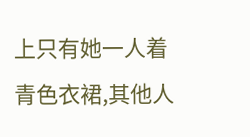上只有她一人着青色衣裙,其他人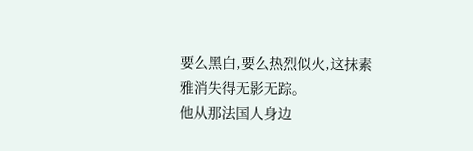要么黑白,要么热烈似火,这抹素雅消失得无影无踪。
他从那法国人身边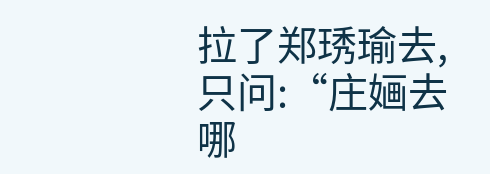拉了郑琇瑜去,只问:“庄婳去哪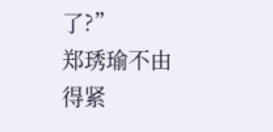了?”
郑琇瑜不由得紧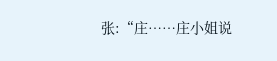张:“庄……庄小姐说